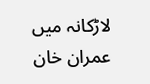لاڑکانہ میں عمران خان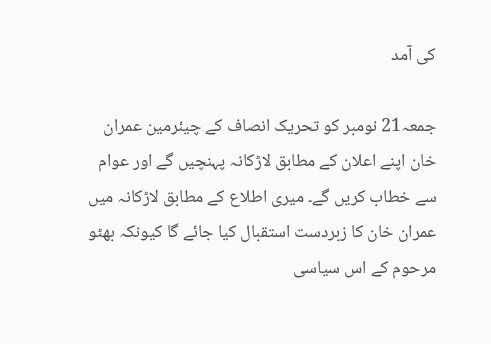کی آمد

جمعہ21 نومبر کو تحریک انصاف کے چیئرمین عمران خان اپنے اعلان کے مطابق لاڑکانہ پہنچیں گے اور عوام سے خطاب کریں گے۔ میری اطلاع کے مطابق لاڑکانہ میں عمران خان کا زبردست استقبال کیا جائے گا کیونکہ بھٹو مرحوم کے اس سیاسی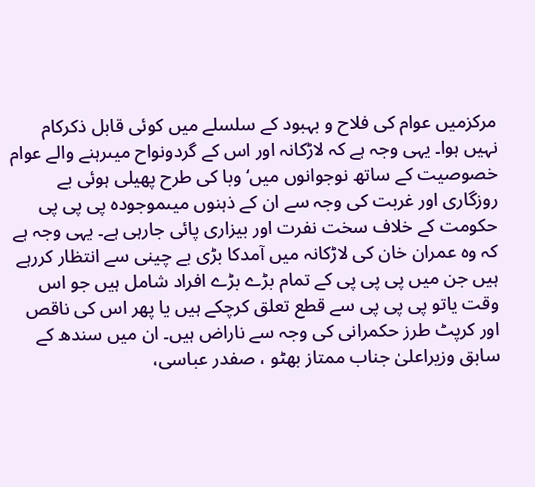مرکزمیں عوام کی فلاح و بہبود کے سلسلے میں کوئی قابل ذکرکام نہیں ہوا۔ یہی وجہ ہے کہ لاڑکانہ اور اس کے گردونواح میںرہنے والے عوام خصوصیت کے ساتھ نوجوانوں میں‘ وبا کی طرح پھیلی ہوئی بے روزگاری اور غربت کی وجہ سے ان کے ذہنوں میںموجودہ پی پی پی حکومت کے خلاف سخت نفرت اور بیزاری پائی جارہی ہے۔ یہی وجہ ہے کہ وہ عمران خان کی لاڑکانہ میں آمدکا بڑی بے چینی سے انتظار کررہے ہیں جن میں پی پی پی کے تمام بڑے بڑے افراد شامل ہیں جو اس وقت یاتو پی پی پی سے قطع تعلق کرچکے ہیں یا پھر اس کی ناقص اور کرپٹ طرز حکمرانی کی وجہ سے ناراض ہیں۔ ان میں سندھ کے سابق وزیراعلیٰ جناب ممتاز بھٹو ، صفدر عباسی،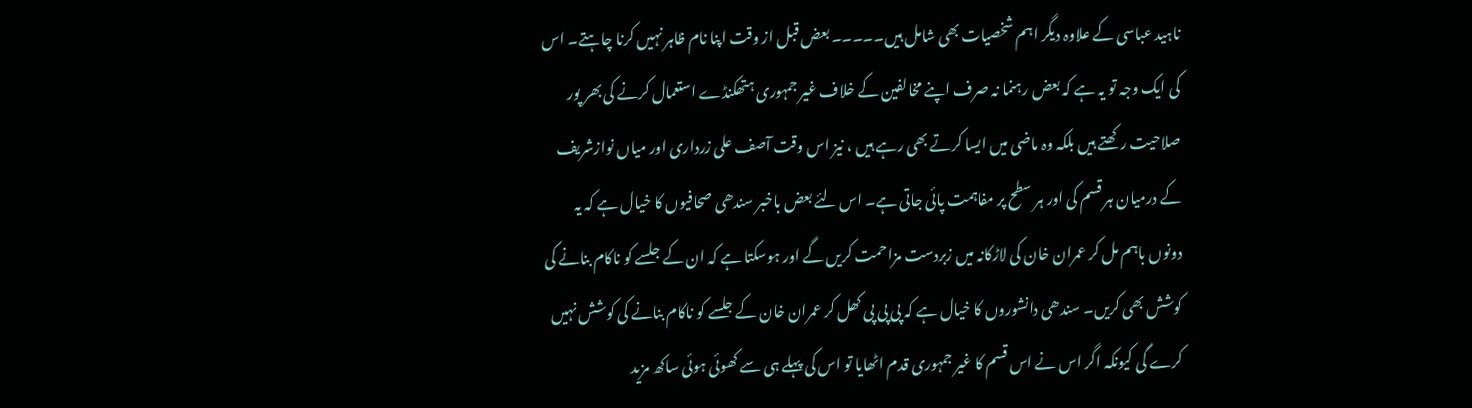ناہید عباسی کے علاوہ دیگر اہم شخصیات بھی شامل ہیں۔۔۔۔۔ بعض قبل از وقت اپنا نام ظاہر نہیں کرنا چاہتے۔ اس کی ایک وجہ تو یہ ہے کہ بعض رہنما نہ صرف اپنے مخالفین کے خلاف غیر جمہوری ہتھکنڈے استعمال کرنے کی بھر پور صلاحیت رکھتے ہیں بلکہ وہ ماضی میں ایسا کرتے بھی رہے ہیں ، نیز اس وقت آصف علی زرداری اور میاں نوازشریف کے درمیان ہر قسم کی اور ہر سطح پر مفاہمت پائی جاتی ہے۔ اس لئے بعض باخبر سندھی صحافیوں کا خیال ہے کہ یہ دونوں باہم مل کر عمران خان کی لاڑکانہ میں زبردست مزاحمت کریں گے اور ہوسکتا ہے کہ ان کے جلسے کو ناکام بنانے کی کوشش بھی کریں۔ سندھی دانشوروں کا خیال ہے کہ پی پی پی کھل کر عمران خان کے جلسے کو ناکام بنانے کی کوشش نہیں کرے گی کیونکہ اگر اس نے اس قسم کا غیر جمہوری قدم اٹھایا تو اس کی پہلے ہی سے کھوئی ہوئی ساکھ مزید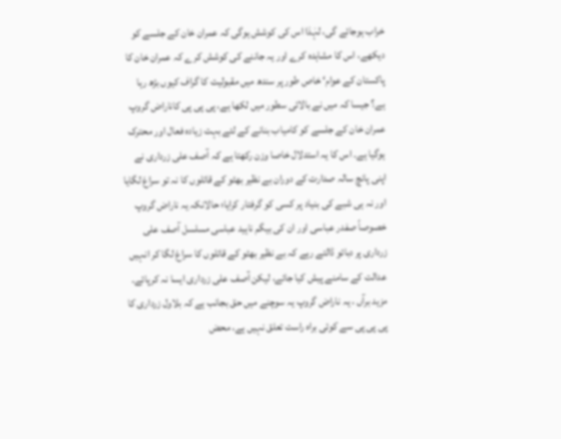خراب ہوجائے گی، لہٰذا اس کی کوشش ہوگی کہ عمران خان کے جلسے کو دیکھے، اس کا مشاہدہ کرے اور یہ جاننے کی کوشش کرے کہ عمران خان کا پاکستان کے عوام‘ خاص طور پر سندھ میں مقبولیت کا گراف کیوں بڑھ رہا ہے؟ جیسا کہ میں نے بالائی سطور میں لکھا ہے، پی پی پی کاناراض گروپ عمران خان کے جلسے کو کامیاب بنانے کے لئے بہت زیادہ فعال اور محترک ہوگیا ہے۔ اس کا یہ استدلال خاصا وزن رکھتا ہے کہ آصف علی زرداری نے اپنی پانچ سالہ صدارت کے دوران بے نظیر بھٹو کے قاتلوں کا نہ تو سراغ لگایا اور نہ ہی شبے کی بنیاد پر کسی کو گرفتار کرایا؛ حالانکہ یہ ناراض گروپ خصوصاً صفدر عباسی اور ان کی بیگم ناہید عباسی مسلسل آصف علی زرداری پر دبائو ڈالتے رہے کہ بے نظیر بھٹو کے قاتلوں کا سراغ لگا کر انہیں عدالت کے سامنے پیش کیا جائے، لیکن آصف علی زرداری ایسا نہ کرپائے۔
مزید برآں ، یہ ناراض گروپ یہ سوچنے میں حق بجانب ہے کہ بلاول زرداری کا پی پی پی سے کوئی براہ راست تعلق نہیں ہے، محض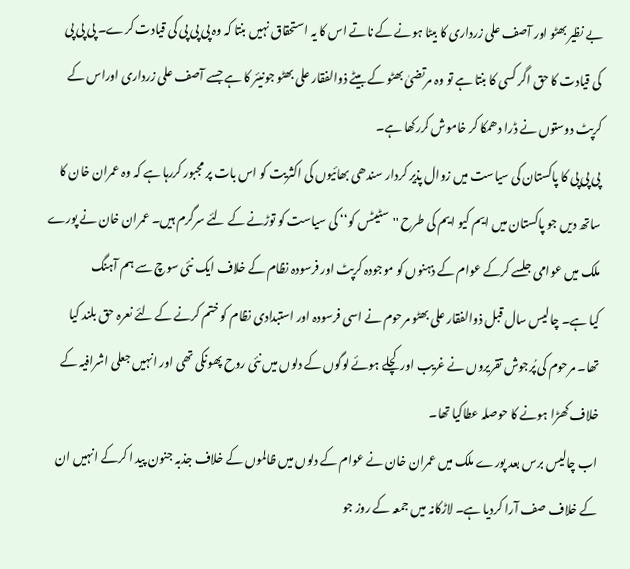بے نظیر بھٹو اور آصف علی زرداری کا بیٹا ہونے کے ناتے اس کا یہ استحقاق نہیں بنتا کہ وہ پی پی پی کی قیادت کرے۔ پی پی پی کی قیادت کا حق اگر کسی کا بنتا ہے تو وہ مرتضیٰ بھٹو کے بیٹے ذوالفقار علی بھٹو جونیئر کا ہے جسے آصف علی زرداری اوراس کے کرپٹ دوستوں نے ڈرا دھمکا کر خاموش کررکھا ہے۔
پی پی پی کا پاکستان کی سیاست میں زوال پذیر کردار سندھی بھائیوں کی اکثریت کو اس بات پر مجبور کررہا ہے کہ وہ عمران خان کا ساتھ دیں جو پاکستان میں ایم کیو ایم کی طرح ''سٹیٹس کو‘‘ کی سیاست کو توڑنے کے لئے سرگرم ہیں۔ عمران خان نے پورے ملک میں عوامی جلسے کرکے عوام کے ذہنوں کو موجودہ کرپٹ اور فرسودہ نظام کے خلاف ایک نئی سوچ سے ہم آہنگ
کیا ہے۔ چالیس سال قبل ذوالفقار علی بھٹو مرحوم نے اسی فرسودہ اور استبدادی نظام کو ختم کرنے کے لئے نعرہ حق بلند کیا تھا۔ مرحوم کی پُرجوش تقریروں نے غریب اور کچلے ہوئے لوگوں کے دلوں میں نئی روح پھونکی تھی اور انہیں جعلی اشرافیہ کے خلاف کھڑا ہونے کا حوصلہ عطاکیا تھا۔
اب چالیس برس بعد پورے ملک میں عمران خان نے عوام کے دلوں میں ظالموں کے خلاف جذبہ جنون پید ا کرکے انہیں ان کے خلاف صف آرا کردیا ہے۔ لاڑکانہ میں جمعہ کے روز جو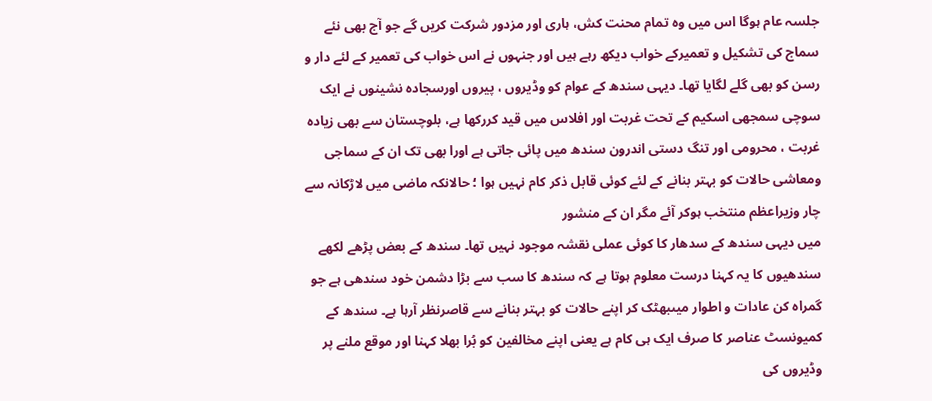جلسہ عام ہوگا اس میں وہ تمام محنت کش، ہاری اور مزدور شرکت کریں گے جو آج بھی نئے سماج کی تشکیل و تعمیرکے خواب دیکھ رہے ہیں اور جنہوں نے اس خواب کی تعمیر کے لئے دار و رسن کو بھی گلے لگایا تھا۔ دیہی سندھ کے عوام کو وڈیروں ، پیروں اورسجادہ نشینوں نے ایک سوچی سمجھی اسکیم کے تحت غربت اور افلاس میں قید کررکھا ہے، بلوچستان سے بھی زیادہ غربت ، محرومی اور تنگ دستی اندرون سندھ میں پائی جاتی ہے اورا بھی تک ان کے سماجی ومعاشی حالات کو بہتر بنانے کے لئے کوئی قابل ذکر کام نہیں ہوا ؛ حالانکہ ماضی میں لاڑکانہ سے چار وزیراعظم منتخب ہوکر آئے مگر ان کے منشور
میں دیہی سندھ کے سدھار کا کوئی عملی نقشہ موجود نہیں تھا۔ سندھ کے بعض پڑھے لکھے سندھیوں کا یہ کہنا درست معلوم ہوتا ہے کہ سندھ کا سب سے بڑا دشمن خود سندھی ہے جو گمراہ کن عادات و اطوار میںبھٹک کر اپنے حالات کو بہتر بنانے سے قاصرنظر آرہا ہے۔ سندھ کے کمیونسٹ عناصر کا صرف ایک ہی کام ہے یعنی اپنے مخالفین کو بُرا بھلا کہنا اور موقع ملنے پر وڈیروں کی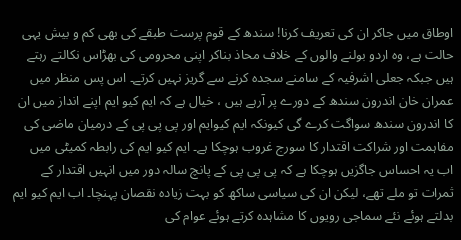اوطاق میں جاکر ان کی تعریف کرنا! سندھ کے قوم پرست طبقے کی بھی کم و بیش یہی حالت ہے، وہ اردو بولنے والوں کے خلاف محاذ بناکر اپنی محرومی کی بھڑاس نکالتے رہتے ہیں جبکہ جعلی اشرفیہ کے سامنے سجدہ کرنے سے گریز نہیں کرتے۔ اس پس منظر میں عمران خان اندرون سندھ کے دورے پر آرہے ہیں ، خیال ہے کہ ایم کیو ایم اپنے انداز میں ان کا اندرون سندھ سواگت کرے گی کیونکہ ایم کیوایم اور پی پی پی کے درمیان ماضی کی مفاہمت اور شراکت اقتدار کا سورج غروب ہوچکا ہے۔ ایم کیو ایم کی رابطہ کمیٹی میں اب یہ احساس جاگزیں ہوچکا ہے کہ پی پی پی کے پانچ سالہ دور میں انہیں اقتدار کے ثمرات تو ملے تھے، لیکن ان کی سیاسی ساکھ کو بہت زیادہ نقصان پہنچا۔ اب ایم کیو ایم بدلتے ہوئے نئے سماجی رویوں کا مشاہدہ کرتے ہوئے عوام کی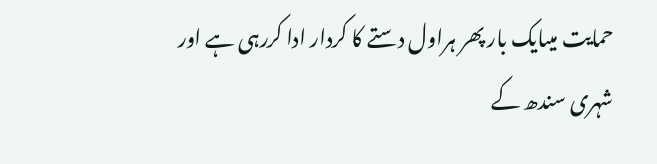حمایت میںایک بار پھر ہراول دستے کا کردار ادا کررہی ہے اور شہری سندھ کے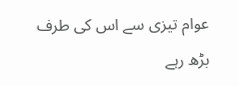عوام تیزی سے اس کی طرف بڑھ رہے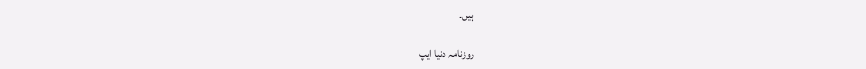ہیں۔

روزنامہ دنیا ایپ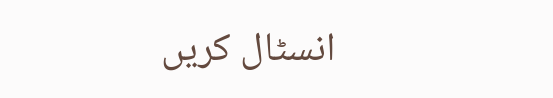انسٹال کریں